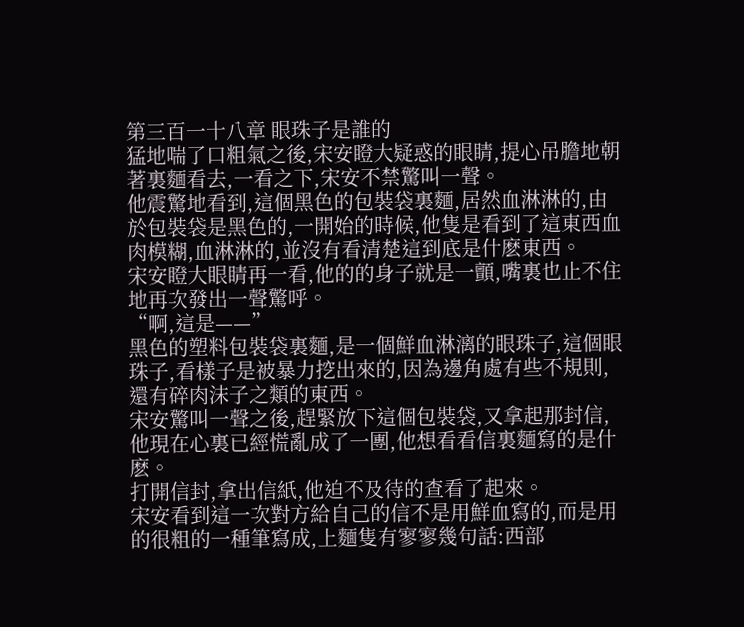第三百一十八章 眼珠子是誰的
猛地喘了口粗氣之後,宋安瞪大疑惑的眼睛,提心吊膽地朝著裏麵看去,一看之下,宋安不禁驚叫一聲。
他震驚地看到,這個黑色的包裝袋裏麵,居然血淋淋的,由於包裝袋是黑色的,一開始的時候,他隻是看到了這東西血肉模糊,血淋淋的,並沒有看清楚這到底是什麽東西。
宋安瞪大眼睛再一看,他的的身子就是一顫,嘴裏也止不住地再次發出一聲驚呼。
“啊,這是——”
黑色的塑料包裝袋裏麵,是一個鮮血淋漓的眼珠子,這個眼珠子,看樣子是被暴力挖出來的,因為邊角處有些不規則,還有碎肉沫子之類的東西。
宋安驚叫一聲之後,趕緊放下這個包裝袋,又拿起那封信,他現在心裏已經慌亂成了一團,他想看看信裏麵寫的是什麽。
打開信封,拿出信紙,他迫不及待的查看了起來。
宋安看到這一次對方給自己的信不是用鮮血寫的,而是用的很粗的一種筆寫成,上麵隻有寥寥幾句話:西部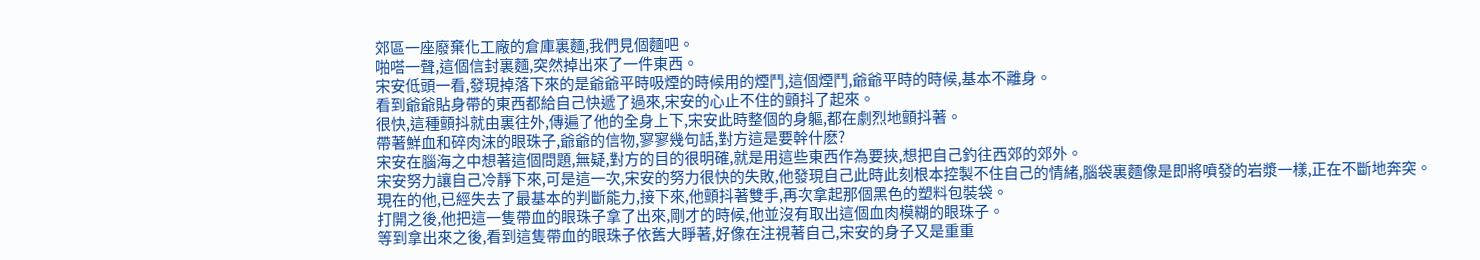郊區一座廢棄化工廠的倉庫裏麵,我們見個麵吧。
啪嗒一聲,這個信封裏麵,突然掉出來了一件東西。
宋安低頭一看,發現掉落下來的是爺爺平時吸煙的時候用的煙鬥,這個煙鬥,爺爺平時的時候,基本不離身。
看到爺爺貼身帶的東西都給自己快遞了過來,宋安的心止不住的顫抖了起來。
很快,這種顫抖就由裏往外,傳遍了他的全身上下,宋安此時整個的身軀,都在劇烈地顫抖著。
帶著鮮血和碎肉沫的眼珠子,爺爺的信物,寥寥幾句話,對方這是要幹什麽?
宋安在腦海之中想著這個問題,無疑,對方的目的很明確,就是用這些東西作為要挾,想把自己釣往西郊的郊外。
宋安努力讓自己冷靜下來,可是這一次,宋安的努力很快的失敗,他發現自己此時此刻根本控製不住自己的情緒,腦袋裏麵像是即將噴發的岩漿一樣,正在不斷地奔突。
現在的他,已經失去了最基本的判斷能力,接下來,他顫抖著雙手,再次拿起那個黑色的塑料包裝袋。
打開之後,他把這一隻帶血的眼珠子拿了出來,剛才的時候,他並沒有取出這個血肉模糊的眼珠子。
等到拿出來之後,看到這隻帶血的眼珠子依舊大睜著,好像在注視著自己,宋安的身子又是重重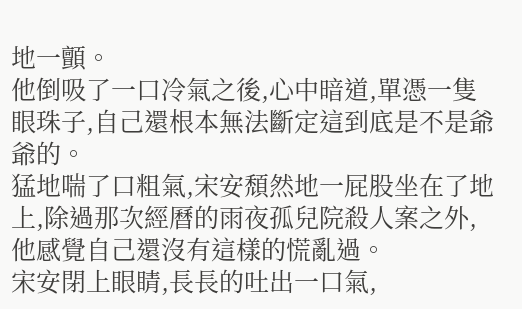地一顫。
他倒吸了一口冷氣之後,心中暗道,單憑一隻眼珠子,自己還根本無法斷定這到底是不是爺爺的。
猛地喘了口粗氣,宋安頹然地一屁股坐在了地上,除過那次經曆的雨夜孤兒院殺人案之外,他感覺自己還沒有這樣的慌亂過。
宋安閉上眼睛,長長的吐出一口氣,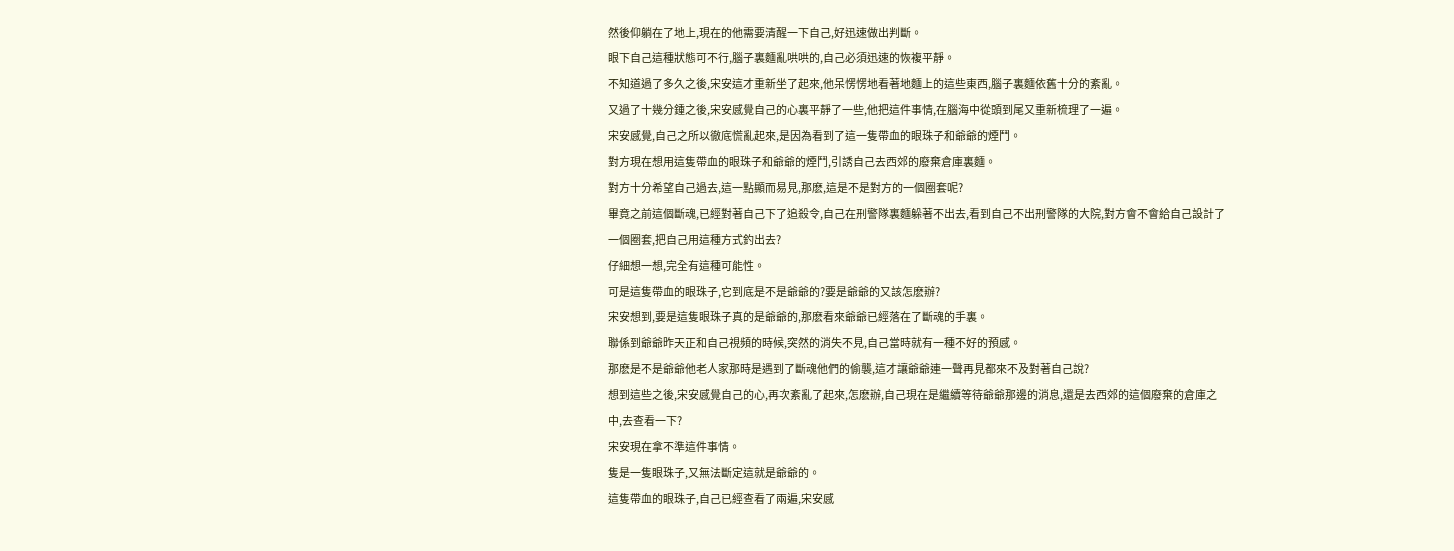然後仰躺在了地上,現在的他需要清醒一下自己,好迅速做出判斷。
眼下自己這種狀態可不行,腦子裏麵亂哄哄的,自己必須迅速的恢複平靜。
不知道過了多久之後,宋安這才重新坐了起來,他呆愣愣地看著地麵上的這些東西,腦子裏麵依舊十分的紊亂。
又過了十幾分鍾之後,宋安感覺自己的心裏平靜了一些,他把這件事情,在腦海中從頭到尾又重新梳理了一遍。
宋安感覺,自己之所以徹底慌亂起來,是因為看到了這一隻帶血的眼珠子和爺爺的煙鬥。
對方現在想用這隻帶血的眼珠子和爺爺的煙鬥,引誘自己去西郊的廢棄倉庫裏麵。
對方十分希望自己過去,這一點顯而易見,那麽,這是不是對方的一個圈套呢?
畢竟之前這個斷魂,已經對著自己下了追殺令,自己在刑警隊裏麵躲著不出去,看到自己不出刑警隊的大院,對方會不會給自己設計了一個圈套,把自己用這種方式釣出去?
仔細想一想,完全有這種可能性。
可是這隻帶血的眼珠子,它到底是不是爺爺的?要是爺爺的又該怎麽辦?
宋安想到,要是這隻眼珠子真的是爺爺的,那麽看來爺爺已經落在了斷魂的手裏。
聯係到爺爺昨天正和自己視頻的時候,突然的消失不見,自己當時就有一種不好的預感。
那麽是不是爺爺他老人家那時是遇到了斷魂他們的偷襲,這才讓爺爺連一聲再見都來不及對著自己說?
想到這些之後,宋安感覺自己的心,再次紊亂了起來,怎麽辦,自己現在是繼續等待爺爺那邊的消息,還是去西郊的這個廢棄的倉庫之中,去查看一下?
宋安現在拿不準這件事情。
隻是一隻眼珠子,又無法斷定這就是爺爺的。
這隻帶血的眼珠子,自己已經查看了兩遍,宋安感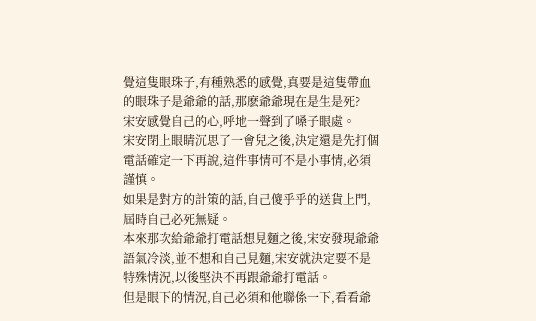覺這隻眼珠子,有種熟悉的感覺,真要是這隻帶血的眼珠子是爺爺的話,那麽爺爺現在是生是死?
宋安感覺自己的心,呼地一聲到了嗓子眼處。
宋安閉上眼睛沉思了一會兒之後,決定還是先打個電話確定一下再說,這件事情可不是小事情,必須謹慎。
如果是對方的計策的話,自己傻乎乎的送貨上門,屆時自己必死無疑。
本來那次給爺爺打電話想見麵之後,宋安發現爺爺語氣冷淡,並不想和自己見麵,宋安就決定要不是特殊情況,以後堅決不再跟爺爺打電話。
但是眼下的情況,自己必須和他聯係一下,看看爺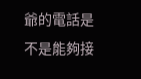爺的電話是不是能夠接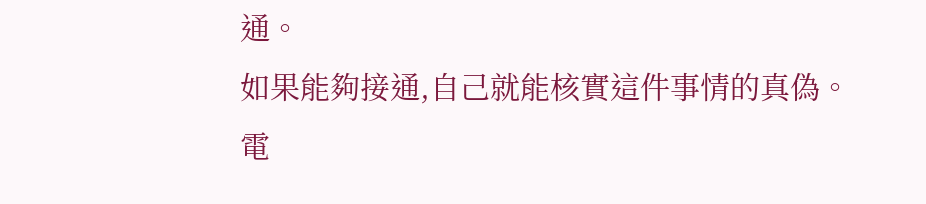通。
如果能夠接通,自己就能核實這件事情的真偽。
電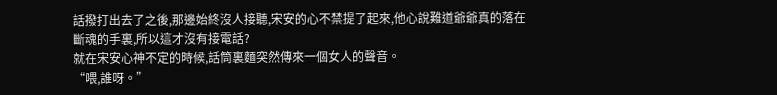話撥打出去了之後,那邊始終沒人接聽,宋安的心不禁提了起來,他心說難道爺爺真的落在斷魂的手裏,所以這才沒有接電話?
就在宋安心神不定的時候,話筒裏麵突然傳來一個女人的聲音。
“喂,誰呀。”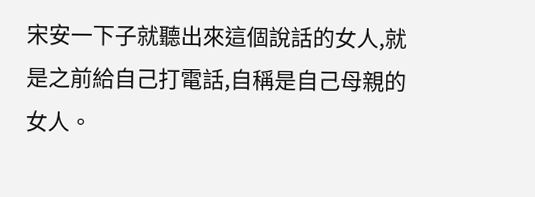宋安一下子就聽出來這個說話的女人,就是之前給自己打電話,自稱是自己母親的女人。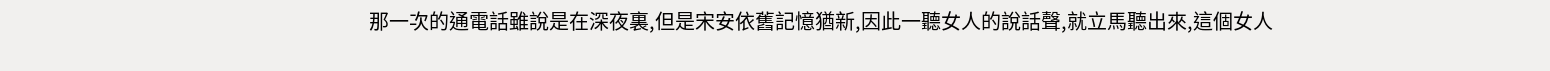那一次的通電話雖說是在深夜裏,但是宋安依舊記憶猶新,因此一聽女人的說話聲,就立馬聽出來,這個女人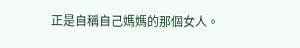正是自稱自己媽媽的那個女人。